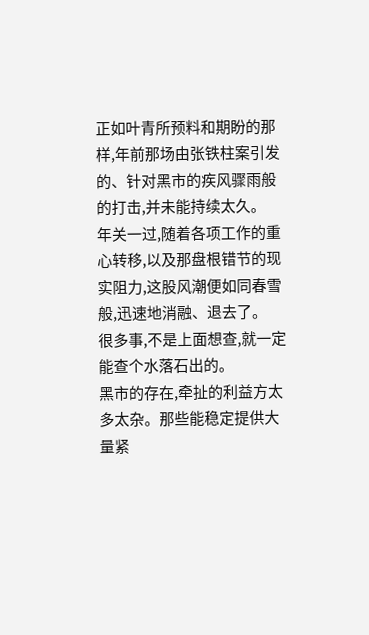正如叶青所预料和期盼的那样,年前那场由张铁柱案引发的、针对黑市的疾风骤雨般的打击,并未能持续太久。
年关一过,随着各项工作的重心转移,以及那盘根错节的现实阻力,这股风潮便如同春雪般,迅速地消融、退去了。
很多事,不是上面想查,就一定能查个水落石出的。
黑市的存在,牵扯的利益方太多太杂。那些能稳定提供大量紧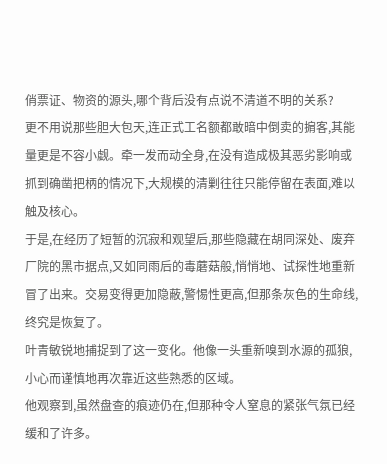俏票证、物资的源头,哪个背后没有点说不清道不明的关系?
更不用说那些胆大包天,连正式工名额都敢暗中倒卖的掮客,其能量更是不容小觑。牵一发而动全身,在没有造成极其恶劣影响或抓到确凿把柄的情况下,大规模的清剿往往只能停留在表面,难以触及核心。
于是,在经历了短暂的沉寂和观望后,那些隐藏在胡同深处、废弃厂院的黑市据点,又如同雨后的毒蘑菇般,悄悄地、试探性地重新冒了出来。交易变得更加隐蔽,警惕性更高,但那条灰色的生命线,终究是恢复了。
叶青敏锐地捕捉到了这一变化。他像一头重新嗅到水源的孤狼,小心而谨慎地再次靠近这些熟悉的区域。
他观察到,虽然盘查的痕迹仍在,但那种令人窒息的紧张气氛已经缓和了许多。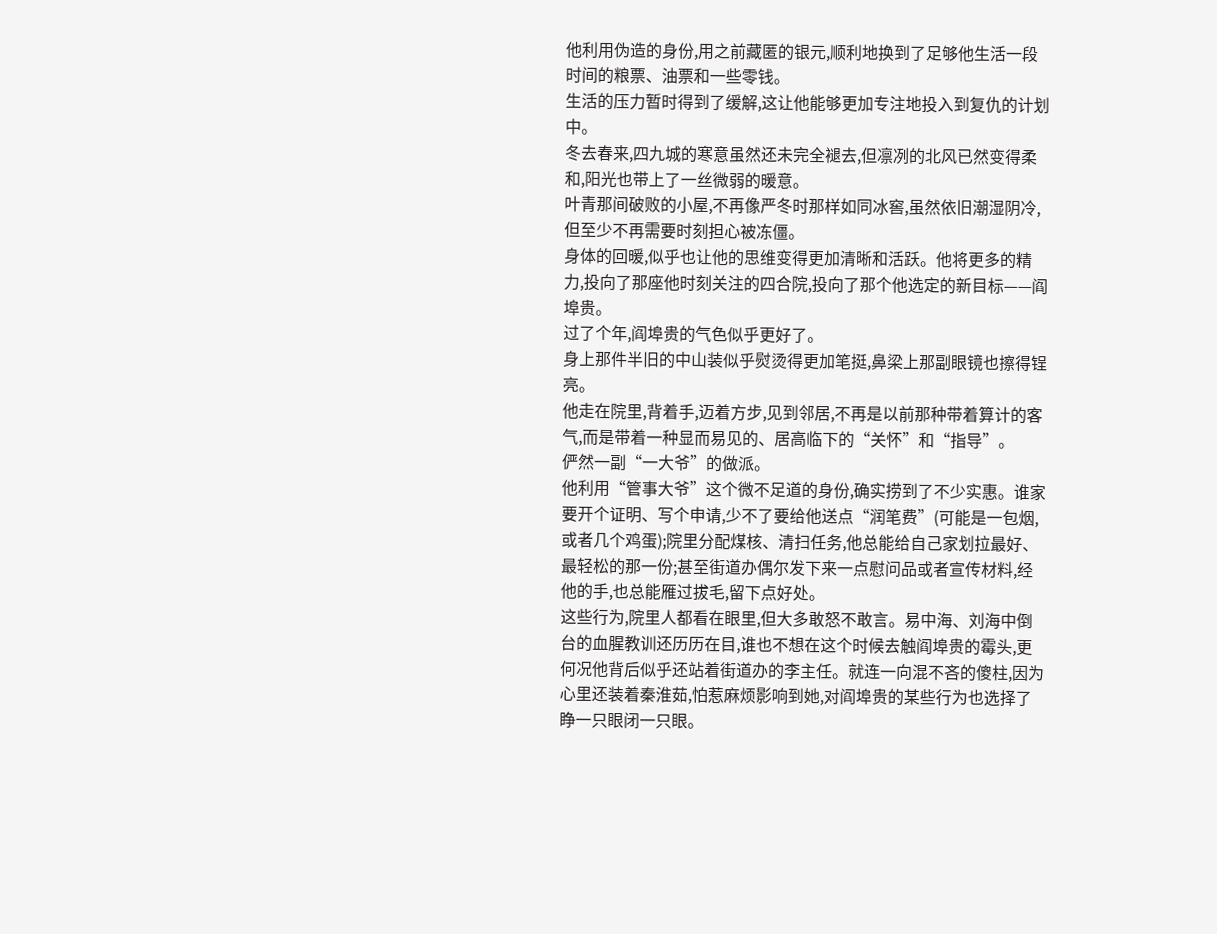他利用伪造的身份,用之前藏匿的银元,顺利地换到了足够他生活一段时间的粮票、油票和一些零钱。
生活的压力暂时得到了缓解,这让他能够更加专注地投入到复仇的计划中。
冬去春来,四九城的寒意虽然还未完全褪去,但凛冽的北风已然变得柔和,阳光也带上了一丝微弱的暖意。
叶青那间破败的小屋,不再像严冬时那样如同冰窖,虽然依旧潮湿阴冷,但至少不再需要时刻担心被冻僵。
身体的回暖,似乎也让他的思维变得更加清晰和活跃。他将更多的精力,投向了那座他时刻关注的四合院,投向了那个他选定的新目标——阎埠贵。
过了个年,阎埠贵的气色似乎更好了。
身上那件半旧的中山装似乎熨烫得更加笔挺,鼻梁上那副眼镜也擦得锃亮。
他走在院里,背着手,迈着方步,见到邻居,不再是以前那种带着算计的客气,而是带着一种显而易见的、居高临下的“关怀”和“指导”。
俨然一副“一大爷”的做派。
他利用“管事大爷”这个微不足道的身份,确实捞到了不少实惠。谁家要开个证明、写个申请,少不了要给他送点“润笔费”(可能是一包烟,或者几个鸡蛋);院里分配煤核、清扫任务,他总能给自己家划拉最好、最轻松的那一份;甚至街道办偶尔发下来一点慰问品或者宣传材料,经他的手,也总能雁过拔毛,留下点好处。
这些行为,院里人都看在眼里,但大多敢怒不敢言。易中海、刘海中倒台的血腥教训还历历在目,谁也不想在这个时候去触阎埠贵的霉头,更何况他背后似乎还站着街道办的李主任。就连一向混不吝的傻柱,因为心里还装着秦淮茹,怕惹麻烦影响到她,对阎埠贵的某些行为也选择了睁一只眼闭一只眼。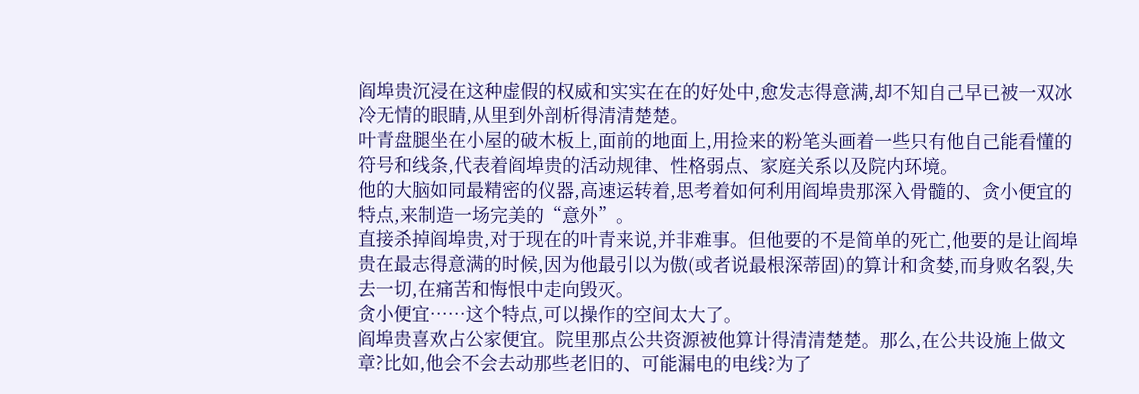阎埠贵沉浸在这种虚假的权威和实实在在的好处中,愈发志得意满,却不知自己早已被一双冰冷无情的眼睛,从里到外剖析得清清楚楚。
叶青盘腿坐在小屋的破木板上,面前的地面上,用捡来的粉笔头画着一些只有他自己能看懂的符号和线条,代表着阎埠贵的活动规律、性格弱点、家庭关系以及院内环境。
他的大脑如同最精密的仪器,高速运转着,思考着如何利用阎埠贵那深入骨髓的、贪小便宜的特点,来制造一场完美的“意外”。
直接杀掉阎埠贵,对于现在的叶青来说,并非难事。但他要的不是简单的死亡,他要的是让阎埠贵在最志得意满的时候,因为他最引以为傲(或者说最根深蒂固)的算计和贪婪,而身败名裂,失去一切,在痛苦和悔恨中走向毁灭。
贪小便宜……这个特点,可以操作的空间太大了。
阎埠贵喜欢占公家便宜。院里那点公共资源被他算计得清清楚楚。那么,在公共设施上做文章?比如,他会不会去动那些老旧的、可能漏电的电线?为了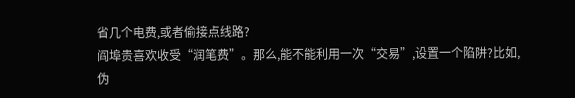省几个电费,或者偷接点线路?
阎埠贵喜欢收受“润笔费”。那么,能不能利用一次“交易”,设置一个陷阱?比如,伪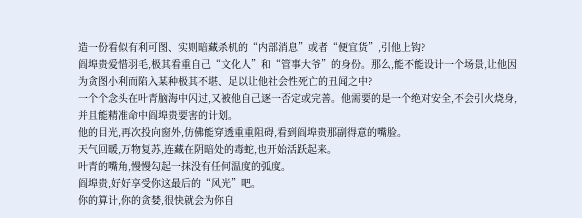造一份看似有利可图、实则暗藏杀机的“内部消息”或者“便宜货”,引他上钩?
阎埠贵爱惜羽毛,极其看重自己“文化人”和“管事大爷”的身份。那么,能不能设计一个场景,让他因为贪图小利而陷入某种极其不堪、足以让他社会性死亡的丑闻之中?
一个个念头在叶青脑海中闪过,又被他自己逐一否定或完善。他需要的是一个绝对安全,不会引火烧身,并且能精准命中阎埠贵要害的计划。
他的目光,再次投向窗外,仿佛能穿透重重阻碍,看到阎埠贵那副得意的嘴脸。
天气回暖,万物复苏,连藏在阴暗处的毒蛇,也开始活跃起来。
叶青的嘴角,慢慢勾起一抹没有任何温度的弧度。
阎埠贵,好好享受你这最后的“风光”吧。
你的算计,你的贪婪,很快就会为你自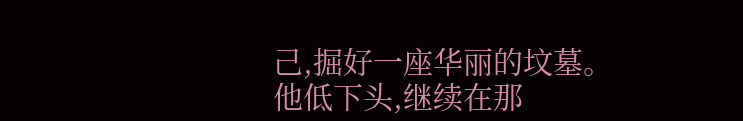己,掘好一座华丽的坟墓。
他低下头,继续在那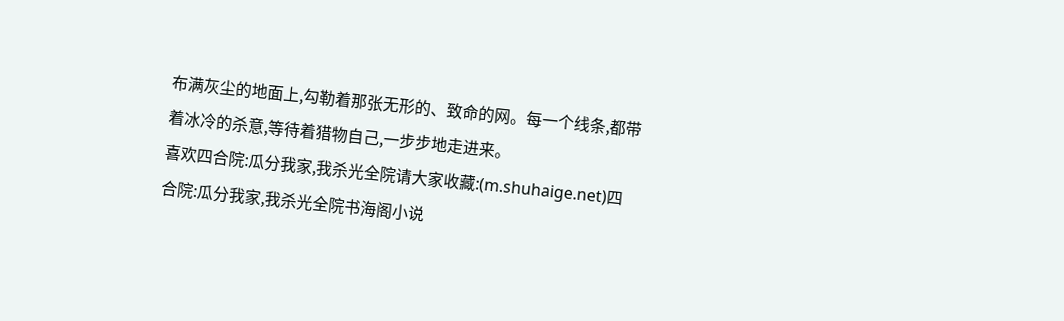布满灰尘的地面上,勾勒着那张无形的、致命的网。每一个线条,都带着冰冷的杀意,等待着猎物自己,一步步地走进来。
喜欢四合院:瓜分我家,我杀光全院请大家收藏:(m.shuhaige.net)四合院:瓜分我家,我杀光全院书海阁小说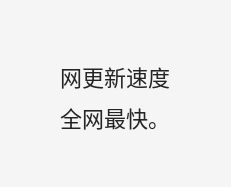网更新速度全网最快。